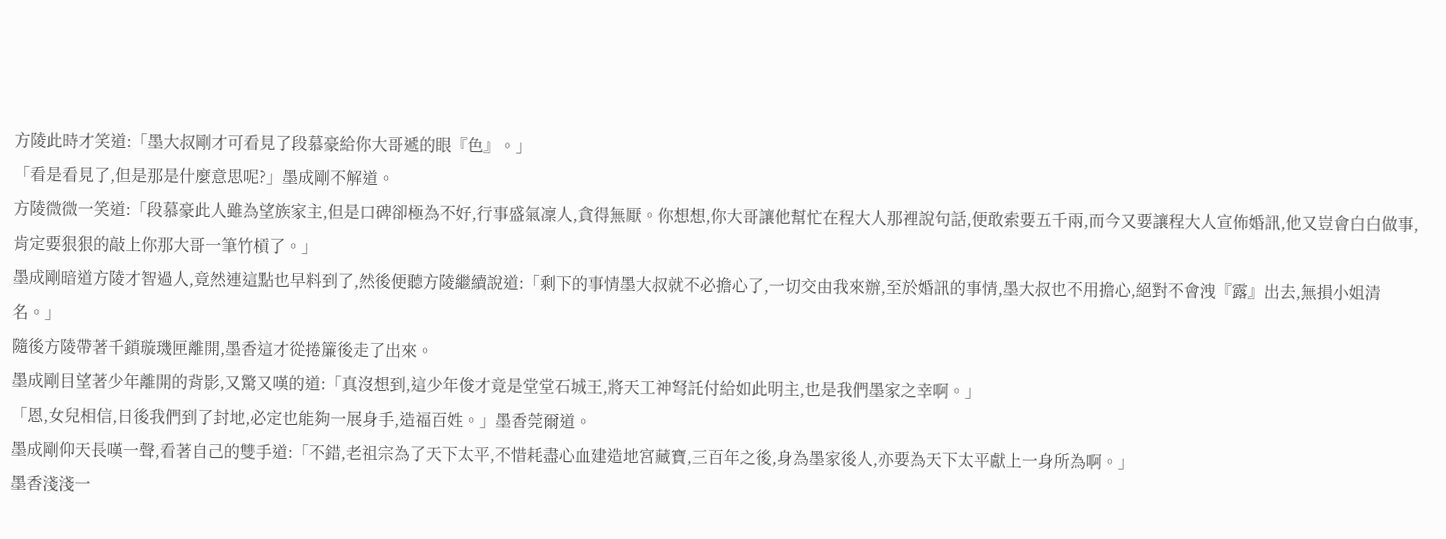方陵此時才笑道:「墨大叔剛才可看見了段慕豪給你大哥遞的眼『色』。」
「看是看見了,但是那是什麼意思呢?」墨成剛不解道。
方陵微微一笑道:「段慕豪此人雖為望族家主,但是口碑卻極為不好,行事盛氣凜人,貪得無厭。你想想,你大哥讓他幫忙在程大人那裡說句話,便敢索要五千兩,而今又要讓程大人宣佈婚訊,他又豈會白白做事,肯定要狠狠的敲上你那大哥一筆竹槓了。」
墨成剛暗道方陵才智過人,竟然連這點也早料到了,然後便聽方陵繼續說道:「剩下的事情墨大叔就不必擔心了,一切交由我來辦,至於婚訊的事情,墨大叔也不用擔心,絕對不會洩『露』出去,無損小姐清名。」
隨後方陵帶著千鎖璇璣匣離開,墨香這才從捲簾後走了出來。
墨成剛目望著少年離開的背影,又驚又嘆的道:「真沒想到,這少年俊才竟是堂堂石城王,將天工神弩託付給如此明主,也是我們墨家之幸啊。」
「恩,女兒相信,日後我們到了封地,必定也能夠一展身手,造福百姓。」墨香莞爾道。
墨成剛仰天長嘆一聲,看著自己的雙手道:「不錯,老祖宗為了天下太平,不惜耗盡心血建造地宮藏寶,三百年之後,身為墨家後人,亦要為天下太平獻上一身所為啊。」
墨香淺淺一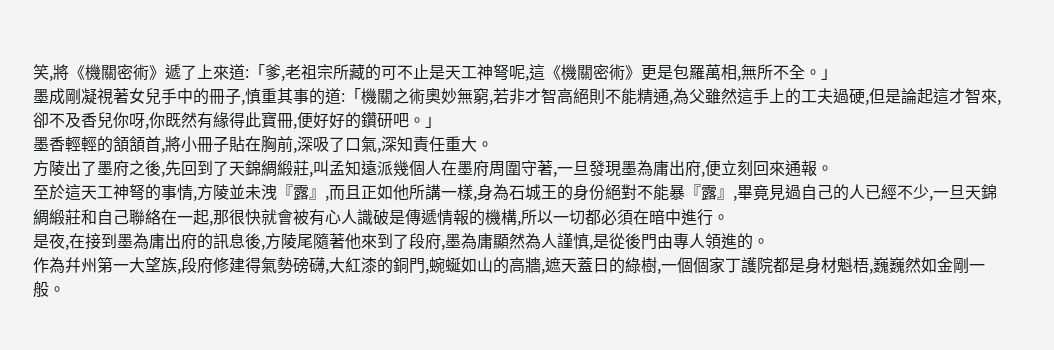笑,將《機關密術》遞了上來道:「爹,老祖宗所藏的可不止是天工神弩呢,這《機關密術》更是包羅萬相,無所不全。」
墨成剛凝視著女兒手中的冊子,慎重其事的道:「機關之術奧妙無窮,若非才智高絕則不能精通,為父雖然這手上的工夫過硬,但是論起這才智來,卻不及香兒你呀,你既然有緣得此寶冊,便好好的鑽研吧。」
墨香輕輕的頷頷首,將小冊子貼在胸前,深吸了口氣,深知責任重大。
方陵出了墨府之後,先回到了天錦綢緞莊,叫孟知遠派幾個人在墨府周圍守著,一旦發現墨為庸出府,便立刻回來通報。
至於這天工神弩的事情,方陵並未洩『露』,而且正如他所講一樣,身為石城王的身份絕對不能暴『露』,畢竟見過自己的人已經不少,一旦天錦綢緞莊和自己聯絡在一起,那很快就會被有心人識破是傳遞情報的機構,所以一切都必須在暗中進行。
是夜,在接到墨為庸出府的訊息後,方陵尾隨著他來到了段府,墨為庸顯然為人謹慎,是從後門由專人領進的。
作為幷州第一大望族,段府修建得氣勢磅礴,大紅漆的銅門,蜿蜒如山的高牆,遮天蓋日的綠樹,一個個家丁護院都是身材魁梧,巍巍然如金剛一般。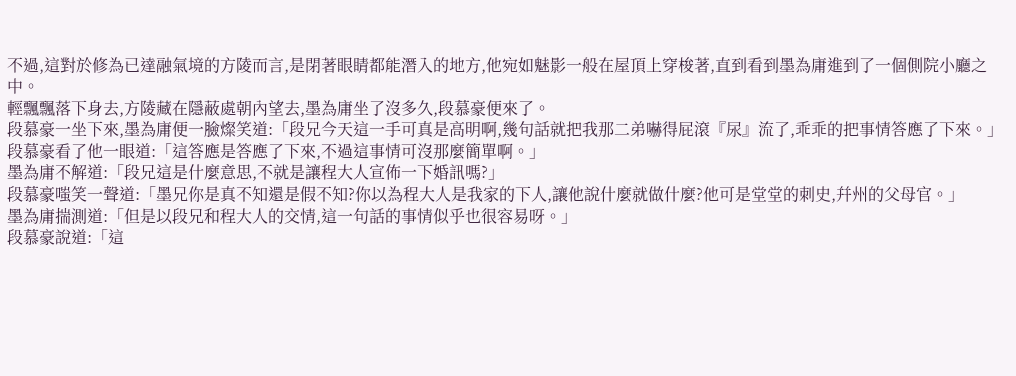不過,這對於修為已達融氣境的方陵而言,是閉著眼睛都能潛入的地方,他宛如魅影一般在屋頂上穿梭著,直到看到墨為庸進到了一個側院小廳之中。
輕飄飄落下身去,方陵藏在隱蔽處朝內望去,墨為庸坐了沒多久,段慕豪便來了。
段慕豪一坐下來,墨為庸便一臉燦笑道:「段兄今天這一手可真是高明啊,幾句話就把我那二弟嚇得屁滾『尿』流了,乖乖的把事情答應了下來。」
段慕豪看了他一眼道:「這答應是答應了下來,不過這事情可沒那麼簡單啊。」
墨為庸不解道:「段兄這是什麼意思,不就是讓程大人宣佈一下婚訊嗎?」
段慕豪嗤笑一聲道:「墨兄你是真不知還是假不知?你以為程大人是我家的下人,讓他說什麼就做什麼?他可是堂堂的刺史,幷州的父母官。」
墨為庸揣測道:「但是以段兄和程大人的交情,這一句話的事情似乎也很容易呀。」
段慕豪說道:「這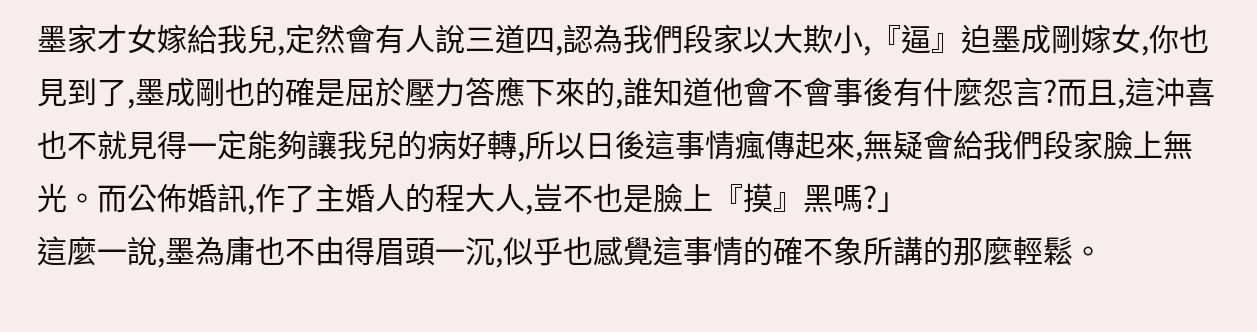墨家才女嫁給我兒,定然會有人說三道四,認為我們段家以大欺小,『逼』迫墨成剛嫁女,你也見到了,墨成剛也的確是屈於壓力答應下來的,誰知道他會不會事後有什麼怨言?而且,這沖喜也不就見得一定能夠讓我兒的病好轉,所以日後這事情瘋傳起來,無疑會給我們段家臉上無光。而公佈婚訊,作了主婚人的程大人,豈不也是臉上『摸』黑嗎?」
這麼一說,墨為庸也不由得眉頭一沉,似乎也感覺這事情的確不象所講的那麼輕鬆。